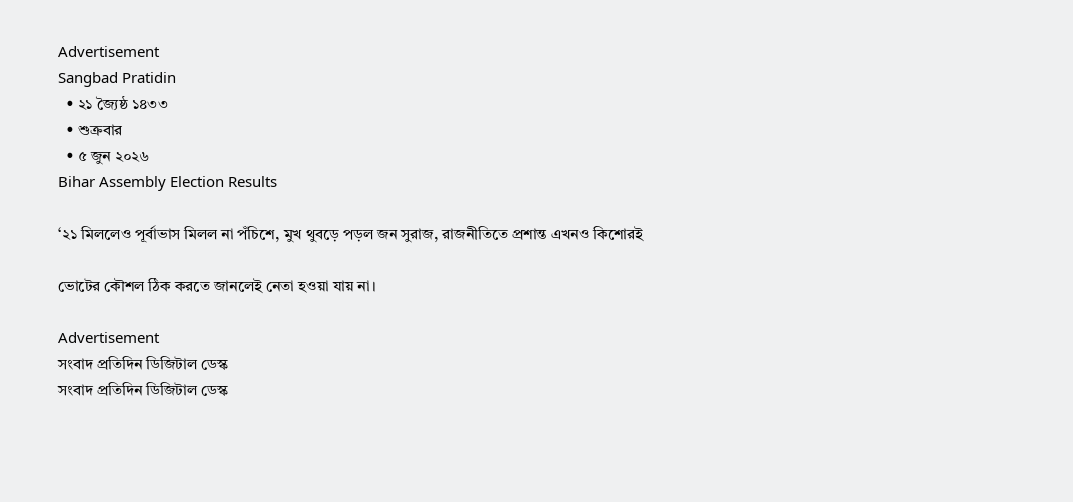Advertisement
Sangbad Pratidin
  • ২১ জ্যৈষ্ঠ ১৪৩৩
  • শুক্রবার
  • ৫ জুন ২০২৬
Bihar Assembly Election Results

‘২১ মিললেও পূর্বাভাস মিলল না পঁচিশে, মুখ থুবড়ে পড়ল জন সুরাজ, রাজনীতিতে প্রশান্ত এখনও কিশোরই

ভোটের কৌশল ঠিক করতে জানলেই নেতা হওয়া যায় না।

Advertisement
সংবাদ প্রতিদিন ডিজিটাল ডেস্ক
সংবাদ প্রতিদিন ডিজিটাল ডেস্ক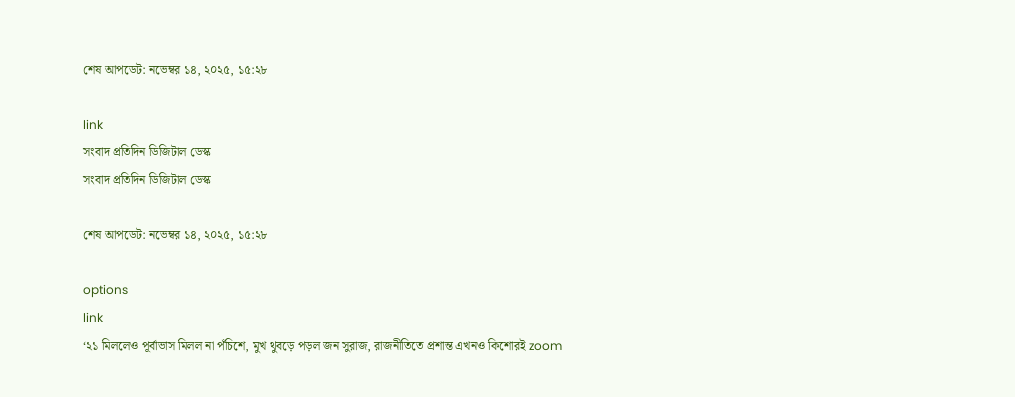শেষ আপডেট: নভেম্বর ১৪, ২০২৫, ১৫:২৮

link
সংবাদ প্রতিদিন ডিজিটাল ডেস্ক
সংবাদ প্রতিদিন ডিজিটাল ডেস্ক

শেষ আপডেট: নভেম্বর ১৪, ২০২৫, ১৫:২৮

options
link
‘২১ মিললেও পূর্বাভাস মিলল না পঁচিশে, মুখ থুবড়ে পড়ল জন সুরাজ, রাজনীতিতে প্রশান্ত এখনও কিশোরই zoom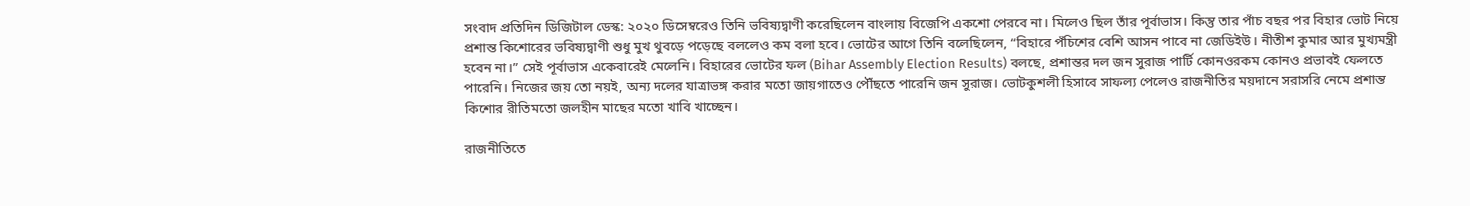সংবাদ প্রতিদিন ডিজিটাল ডেস্ক: ২০২০ ডিসেম্বরেও তিনি ভবিষ্যদ্বাণী করেছিলেন বাংলায় বিজেপি একশো পেরবে না। মিলেও ছিল তাঁর পূর্বাভাস। কিন্তু তার পাঁচ বছর পর বিহার ভোট নিয়ে প্রশান্ত কিশোরের ভবিষ্যদ্বাণী শুধু মুখ থুবড়ে পড়েছে বললেও কম বলা হবে। ভোটের আগে তিনি বলেছিলেন, “বিহারে পঁচিশের বেশি আসন পাবে না জেডিইউ। নীতীশ কুমার আর মুখ্যমন্ত্রী হবেন না।” সেই পূর্বাভাস একেবারেই মেলেনি। বিহারের ভোটের ফল (Bihar Assembly Election Results) বলছে, প্রশান্তর দল জন সুরাজ পার্টি কোনওরকম কোনও প্রভাবই ফেলতে পারেনি। নিজের জয় তো নয়ই, অন্য দলের যাত্রাভঙ্গ করার মতো জায়গাতেও পৌঁছতে পারেনি জন সুরাজ। ভোটকুশলী হিসাবে সাফল্য পেলেও রাজনীতির ময়দানে সরাসরি নেমে প্রশান্ত কিশোর রীতিমতো জলহীন মাছের মতো খাবি খাচ্ছেন।

রাজনীতিতে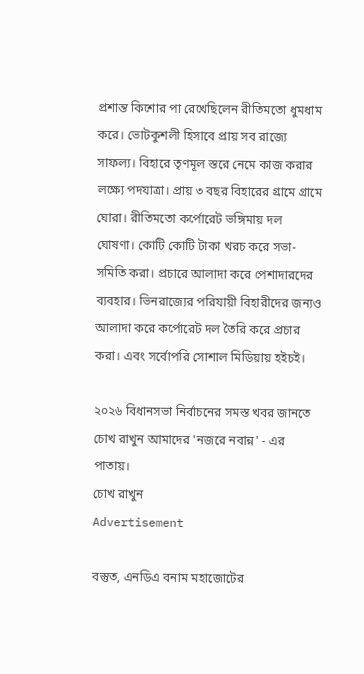প্রশান্ত কিশোর পা রেখেছিলেন রীতিমতো ধুমধাম করে। ভোটকুশলী হিসাবে প্রায় সব রাজ্যে সাফল্য। বিহারে তৃণমূল স্তরে নেমে কাজ করার লক্ষ্যে পদযাত্রা। প্রায় ৩ বছর বিহারের গ্রামে গ্রামে ঘোরা। রীতিমতো কর্পোরেট ভঙ্গিমায় দল ঘোষণা। কোটি কোটি টাকা খরচ করে সভা-সমিতি করা। প্রচারে আলাদা করে পেশাদারদের ব্যবহার। ভিনরাজ্যের পরিযায়ী বিহারীদের জন্যও আলাদা করে কর্পোরেট দল তৈরি করে প্রচার করা। এবং সর্বোপরি সোশাল মিডিয়ায় হইচই।

২০২৬ বিধানসভা নির্বাচনের সমস্ত খবর জানতে চোখ রাখুন আমাদের 'নজরে নবান্ন' - এর পাতায়।
চোখ রাখুন
Advertisement

বস্তুত, এনডিএ বনাম মহাজোটের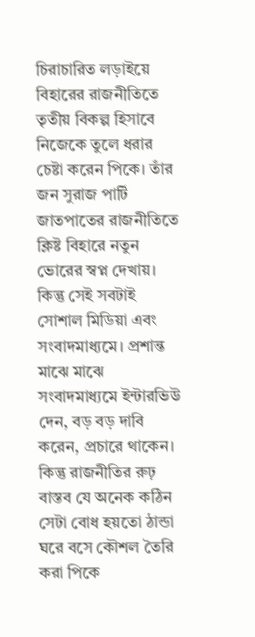চিরাচারিত লড়াইয়ে বিহারের রাজনীতিতে তৃতীয় বিকল্প হিসাবে নিজেকে তুলে ধরার চেষ্টা করেন পিকে। তাঁর জন সুরাজ পার্টি জাতপাতের রাজনীতিতে ক্লিষ্ট বিহারে নতুন ভোরের স্বপ্ন দেখায়। কিন্তু সেই সবটাই সোশাল মিডিয়া এবং সংবাদমাধ্যমে। প্রশান্ত মাঝে মাঝে সংবাদমাধ্যমে ইন্টারভিউ দেন, বড় বড় দাবি করেন, প্রচারে থাকেন। কিন্তু রাজনীতির রুঢ় বাস্তব যে অনেক কঠিন সেটা বোধ হয়তো ঠান্ডা ঘরে বসে কৌশল তৈরি করা পিকে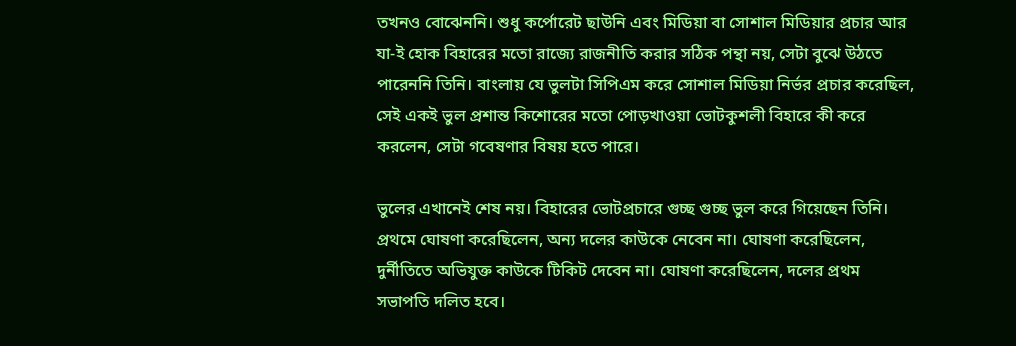তখনও বোঝেননি। শুধু কর্পোরেট ছাউনি এবং মিডিয়া বা সোশাল মিডিয়ার প্রচার আর যা-ই হোক বিহারের মতো রাজ্যে রাজনীতি করার সঠিক পন্থা নয়, সেটা বুঝে উঠতে পারেননি তিনি। বাংলায় যে ভুলটা সিপিএম করে সোশাল মিডিয়া নির্ভর প্রচার করেছিল, সেই একই ভুল প্রশান্ত কিশোরের মতো পোড়খাওয়া ভোটকুশলী বিহারে কী করে করলেন, সেটা গবেষণার বিষয় হতে পারে।

ভুলের এখানেই শেষ নয়। বিহারের ভোটপ্রচারে গুচ্ছ গুচ্ছ ভুল করে গিয়েছেন তিনি। প্রথমে ঘোষণা করেছিলেন, অন্য দলের কাউকে নেবেন না। ঘোষণা করেছিলেন, দুর্নীতিতে অভিযুক্ত কাউকে টিকিট দেবেন না। ঘোষণা করেছিলেন, দলের প্রথম সভাপতি দলিত হবে।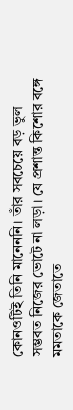কোনওটিই তিনি মানেননি। তাঁর সবচেয়ে বড় ভুল সম্ভবত নিজের ভোটে না লড়া। যে প্রশান্ত কিশোর বঙ্গে মমতাকে জেতাতে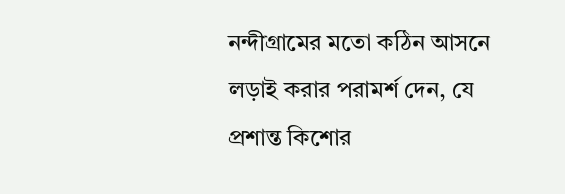নন্দীগ্রামের মতো কঠিন আসনে লড়াই করার পরামর্শ দেন, যে প্রশান্ত কিশোর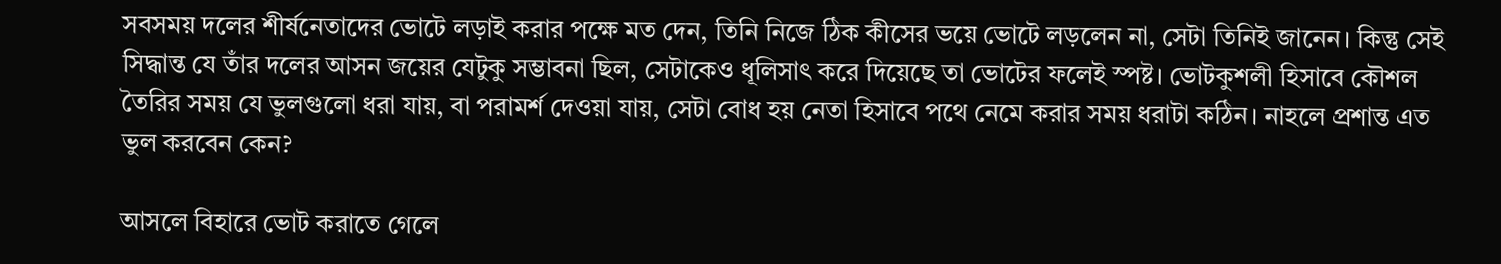সবসময় দলের শীর্ষনেতাদের ভোটে লড়াই করার পক্ষে মত দেন, তিনি নিজে ঠিক কীসের ভয়ে ভোটে লড়লেন না, সেটা তিনিই জানেন। কিন্তু সেই সিদ্ধান্ত যে তাঁর দলের আসন জয়ের যেটুকু সম্ভাবনা ছিল, সেটাকেও ধূলিসাৎ করে দিয়েছে তা ভোটের ফলেই স্পষ্ট। ভোটকুশলী হিসাবে কৌশল তৈরির সময় যে ভুলগুলো ধরা যায়, বা পরামর্শ দেওয়া যায়, সেটা বোধ হয় নেতা হিসাবে পথে নেমে করার সময় ধরাটা কঠিন। নাহলে প্রশান্ত এত ভুল করবেন কেন?

আসলে বিহারে ভোট করাতে গেলে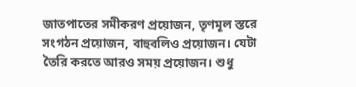জাতপাতের সমীকরণ প্রয়োজন, তৃণমূল স্তরে সংগঠন প্রয়োজন, বাহুবলিও প্রয়োজন। যেটা তৈরি করতে আরও সময় প্রয়োজন। শুধু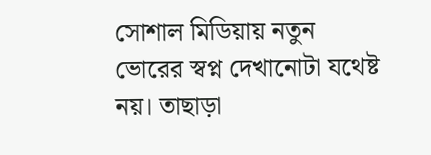সোশাল মিডিয়ায় নতুন ভোরের স্বপ্ন দেখানোটা যথেষ্ট নয়। তাছাড়া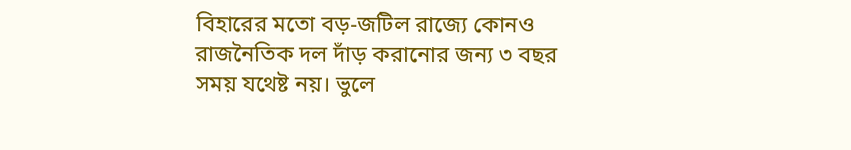বিহারের মতো বড়-জটিল রাজ্যে কোনও রাজনৈতিক দল দাঁড় করানোর জন্য ৩ বছর সময় যথেষ্ট নয়। ভুলে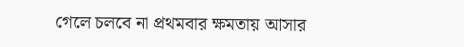গেলে চলবে না প্রথমবার ক্ষমতায় আসার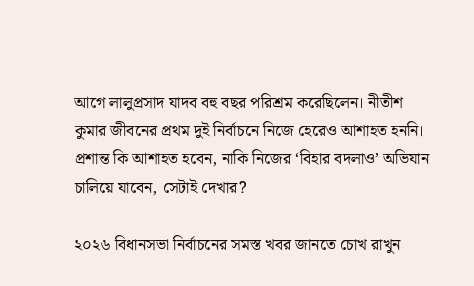আগে লালুপ্রসাদ যাদব বহু বছর পরিশ্রম করেছিলেন। নীতীশ কুমার জীবনের প্রথম দুই নির্বাচনে নিজে হেরেও আশাহত হননি। প্রশান্ত কি আশাহত হবেন, নাকি নিজের ‘বিহার বদলাও’ অভিযান চালিয়ে যাবেন, সেটাই দেখার?

২০২৬ বিধানসভা নির্বাচনের সমস্ত খবর জানতে চোখ রাখুন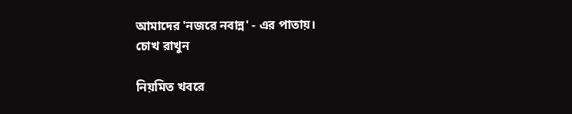আমাদের 'নজরে নবান্ন' - এর পাতায়।
চোখ রাখুন

নিয়মিত খবরে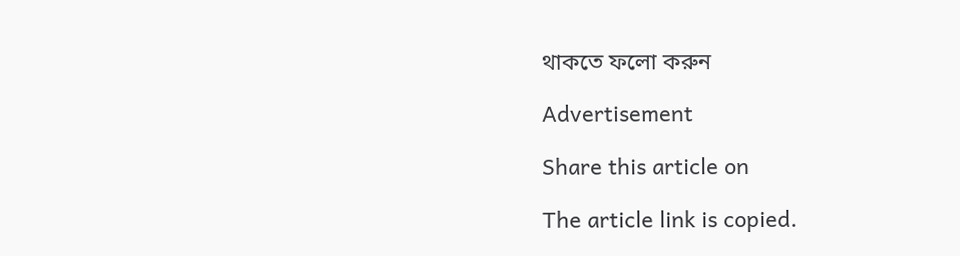থাকতে ফলো করুন

Advertisement

Share this article on

The article link is copied.